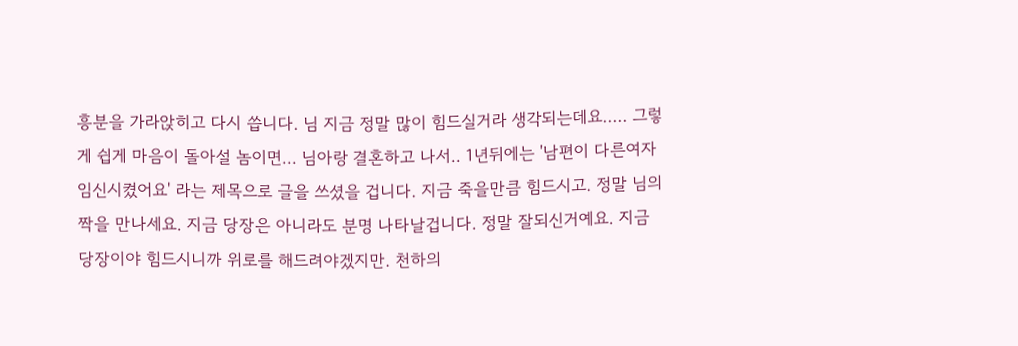흥분을 가라앉히고 다시 씁니다. 님 지금 정말 많이 힘드실거라 생각되는데요..... 그렇게 쉽게 마음이 돌아설 놈이면... 님아랑 결혼하고 나서.. 1년뒤에는 '남편이 다른여자 임신시켰어요' 라는 제목으로 글을 쓰셨을 겁니다. 지금 죽을만큼 힘드시고. 정말 님의 짝을 만나세요. 지금 당장은 아니라도 분명 나타날겁니다. 정말 잘되신거예요. 지금 당장이야 힘드시니까 위로를 해드려야겠지만. 천하의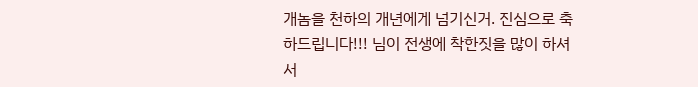개놈을 천하의 개년에게 넘기신거. 진심으로 축하드립니다!!! 님이 전생에 착한짓을 많이 하셔서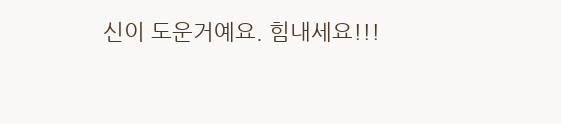신이 도운거예요. 힘내세요!!!